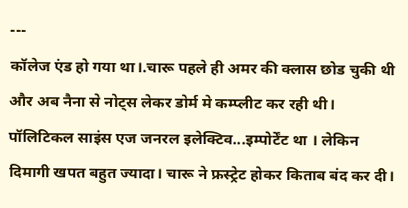---
कॉलेज एंड हो गया था।.चारू पहले ही अमर की क्लास छोड चुकी थी और अब नैना से नोट्स लेकर डोर्म मे कम्प्लीट कर रही थी।
पॉलिटिकल साइंस एज जनरल इलेक्टिव...इम्पोर्टेंट था । लेकिन दिमागी खपत बहुत ज्यादा। चारू ने फ्रस्ट्रेट होकर किताब बंद कर दी।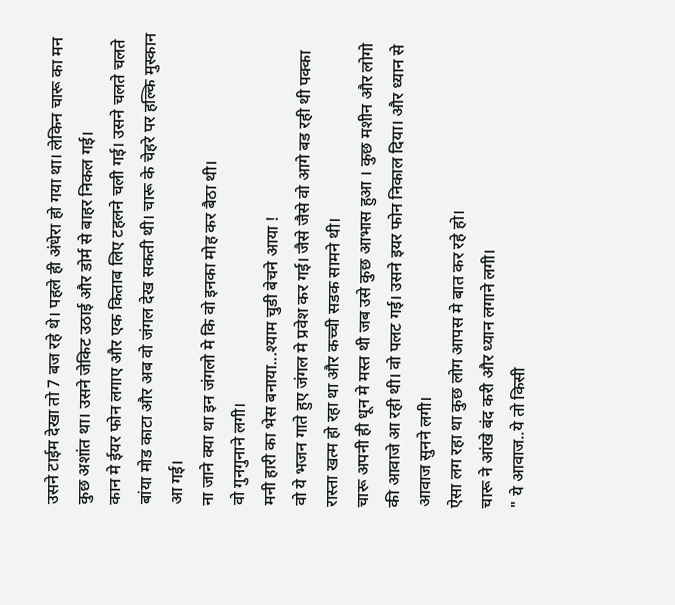उसने टाईम देखा तो 7 बज रहे थे। पहले ही अंधेरा हो गया था। लेकिन चारू का मन कुछ अशांत था। उसने जेकिट उठाई और डोर्म से बाहर निकल गई।
कान मे ईयर फोन लगाए और एक किताब लिए टहलने चली गई। उसने चलते चलते बांया मोड काटा और अब वो जंगल देख सकती थी। चारू के चेहरे पर हल्कि मुस्कान आ गई।
ना जाने क्या था इन जंगलो मे कि वो इनका मोह कर बैठा थी।
वो गुनगुनाने लगी।
मनी हारी का भेस बनाया...श्याम चुडी बेचने आया !
वो ये भजन गाते हुए जंगल मे प्रवेश कर गई। जैसे जैसे वो आगे बड रही थी पक्का रास्ता खत्म हो रहा था और कच्ची सडक सामने थी।
चारू अपनी ही धून मे मस्त थी जब उसे कुछ आभास हुआ । कुछ मशीन और लोगो की आवाजे आ रही थी। वो पलट गई। उसने इयर फोन निकाल दिया। और ध्यान से आवाज सुनने लगी।
ऐसा लग रहा था कुछ लोग आपस मे बात कर रहे हो।
चारू ने आंखे बंद करी और ध्यान लगाने लगी।
" ये आवाज..ये तो किसी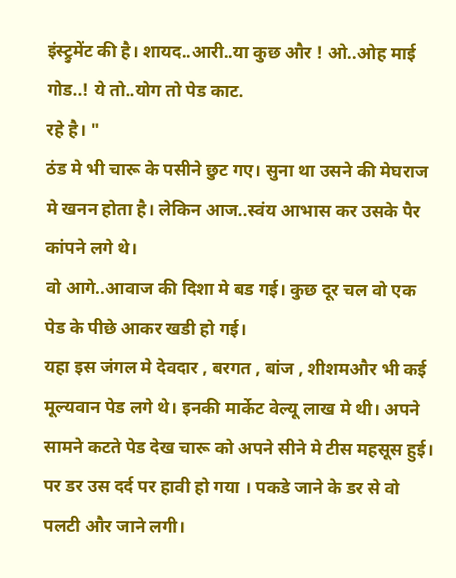इंस्ट्रुमेंट की है। शायद..आरी..या कुछ और ! ओ..ओह माई गोड..! ये तो..योग तो पेड काट.
रहे है। "
ठंड मे भी चारू के पसीने छुट गए। सुना था उसने की मेघराज मे खनन होता है। लेकिन आज..स्वंय आभास कर उसके पैर कांपने लगे थे।
वो आगे..आवाज की दिशा मे बड गई। कुछ दूर चल वो एक पेड के पीछे आकर खडी हो गई।
यहा इस जंगल मे देवदार , बरगत , बांज , शीशमऔर भी कई मूल्यवान पेड लगे थे। इनकी मार्केट वेल्यू लाख मे थी। अपने सामने कटते पेड देख चारू को अपने सीने मे टीस महसूस हुई। पर डर उस दर्द पर हावी हो गया । पकडे जाने के डर से वो पलटी और जाने लगी।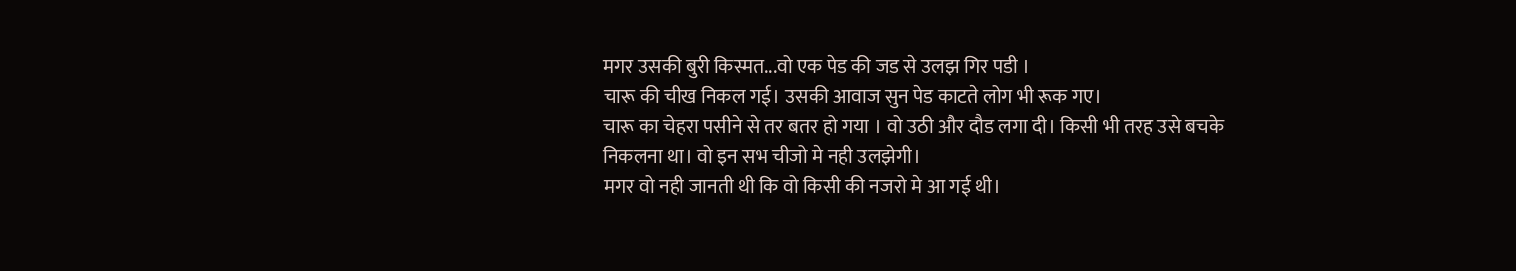मगर उसकी बुरी किस्मत...वो एक पेड की जड से उलझ गिर पडी ।
चारू की चीख निकल गई। उसकी आवाज सुन पेड काटते लोग भी रूक गए।
चारू का चेहरा पसीने से तर बतर हो गया । वो उठी और दौड लगा दी। किसी भी तरह उसे बचके निकलना था। वो इन सभ चीजो मे नही उलझेगी।
मगर वो नही जानती थी कि वो किसी की नजरो मे आ गई थी।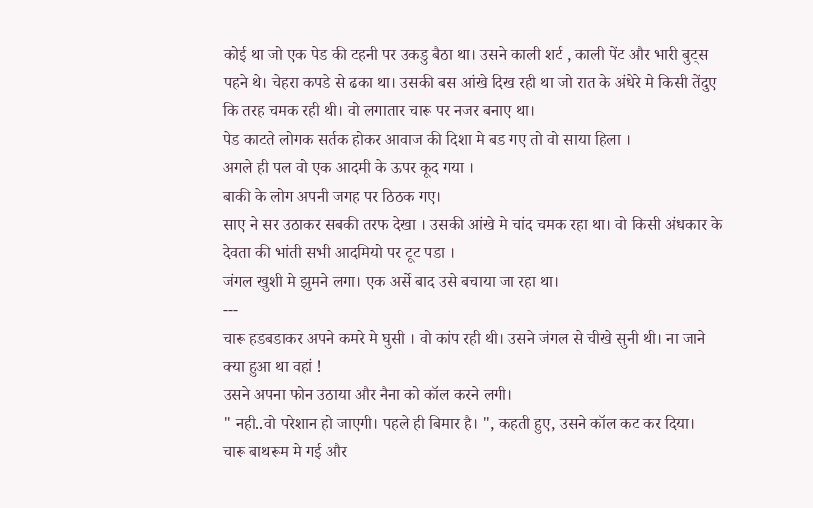कोई था जो एक पेड की टहनी पर उकडु बैठा था। उसने काली शर्ट , काली पेंट और भारी बुट्स पहने थे। चेहरा कपडे से ढका था। उसकी बस आंखे दिख रही था जो रात के अंधेरे मे किसी तेंदुए कि तरह चमक रही थी। वो लगातार चारू पर नजर बनाए था।
पेड काटते लोगक सर्तक होकर आवाज की दिशा मे बड गए तो वो साया हिला ।
अगले ही पल वो एक आदमी के ऊपर कूद गया ।
बाकी के लोग अपनी जगह पर ठिठक गए।
साए ने सर उठाकर सबकी तरफ देखा । उसकी आंखे मे चांद चमक रहा था। वो किसी अंधकार के देवता की भांती सभी आदमियो पर टूट पडा ।
जंगल खुशी मे झुमने लगा। एक अर्से बाद उसे बचाया जा रहा था।
---
चारू हडबडाकर अपने कमरे मे घुसी । वो कांप रही थी। उसने जंगल से चीखे सुनी थी। ना जाने क्या हुआ था वहां !
उसने अपना फोन उठाया और नैना को कॉल करने लगी।
" नही..वो परेशान हो जाएगी। पहले ही बिमार है। ", कहती हुए, उसने कॉल कट कर दिया।
चारू बाथरूम मे गई और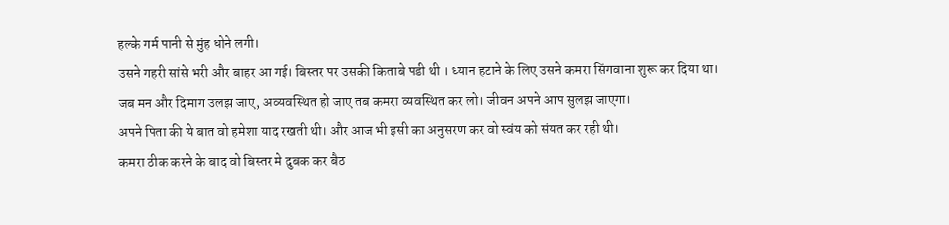हल्के गर्म पानी से मुंह धोने लगी।
उसने गहरी सांसे भरी और बाहर आ गई। बिस्तर पर उसकी किताबे पडी थी । ध्यान हटाने के लिए उसने कमरा सिंगवाना शुरू कर दिया था।
जब मन और दिमाग उलझ जाए, अव्यवस्थित हो जाए तब कमरा व्यवस्थित कर लो। जीवन अपने आप सुलझ जाएगा।
अपने पिता की ये बात वो हमेशा याद रखती थी। और आज भी इसी का अनुसरण कर वो स्वंय को संयत कर रही थी।
कमरा ठीक करने के बाद वो बिस्तर मे दुबक कर बैठ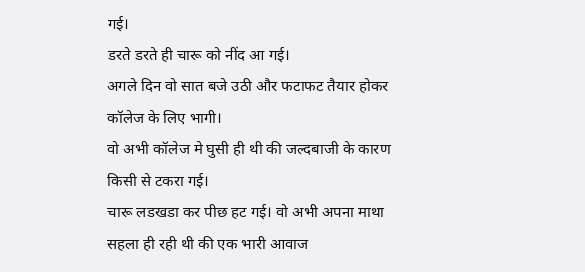गई।
डरते डरते ही चारू को नींद आ गई।
अगले दिन वो सात बजे उठी और फटाफट तैयार होकर कॉलेज के लिए भागी।
वो अभी कॉलेज मे घुसी ही थी की जल्दबाजी के कारण किसी से टकरा गई।
चारू लडखडा कर पीछ हट गई। वो अभी अपना माथा सहला ही रही थी की एक भारी आवाज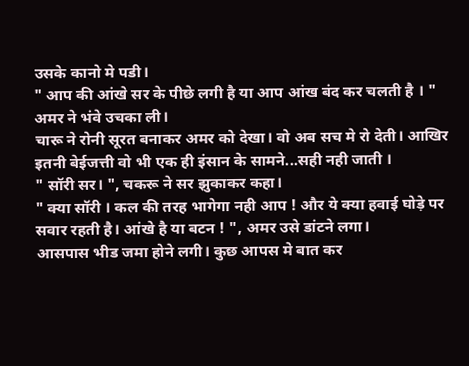उसके कानो मे पडी।
" आप की आंखे सर के पीछे लगी है या आप आंख बंद कर चलती है । "
अमर ने भंवे उचका ली।
चारू ने रोनी सूरत बनाकर अमर को देखा। वो अब सच मे रो देती। आखिर इतनी बेईजत्ती वो भी एक ही इंसान के सामने...सही नही जाती ।
" सॉरी सर। ", चकरू ने सर झुकाकर कहा।
" क्या सॉरी । कल की तरह भागेगा नही आप ! और ये क्या हवाई घोड़े पर सवार रहती है। आंखे है या बटन ! ", अमर उसे डांटने लगा।
आसपास भीड जमा होने लगी। कुछ आपस मे बात कर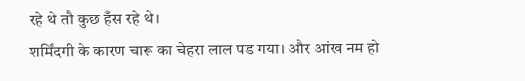रहे थे तौ कुछ हँस रहे थे।
शर्मिंदगी के कारण चारू का चेहरा लाल पड गया। और आंख नम हो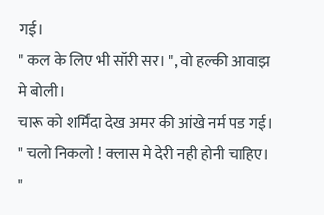गई।
" कल के लिए भी सॉरी सर। ", वो हल्की आवाझ मे बोली।
चारू को शर्मिंदा देख अमर की आंखे नर्म पड गई।
" चलो निकलो ! क्लास मे देरी नही होनी चाहिए। "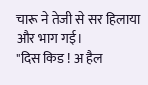चारू ने तेजी से सर हिलाया और भाग गई।
"दिस किड ! अ हैल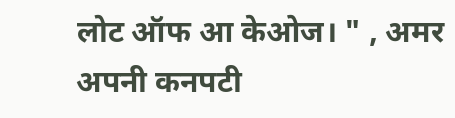लोट ऑफ आ केओज। " , अमर अपनी कनपटी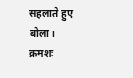सहलाते हुए बोला।
क्रमशः